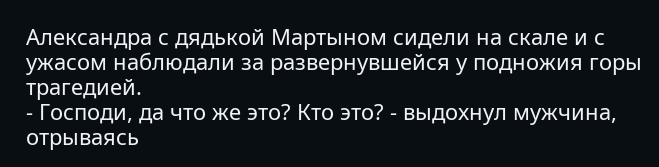Александра с дядькой Мартыном сидели на скале и с ужасом наблюдали за развернувшейся у подножия горы трагедией.
- Господи, да что же это? Кто это? - выдохнул мужчина, отрываясь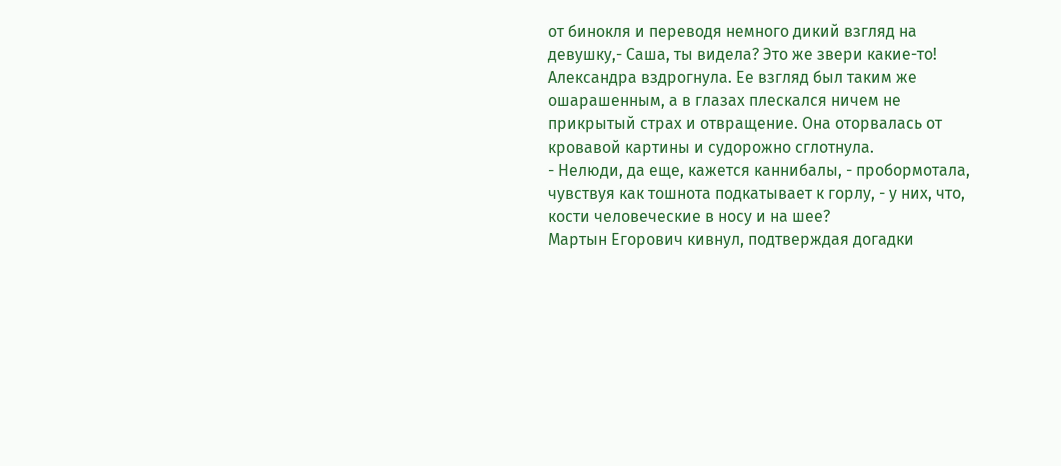от бинокля и переводя немного дикий взгляд на девушку,- Саша, ты видела? Это же звери какие-то!
Александра вздрогнула. Ее взгляд был таким же ошарашенным, а в глазах плескался ничем не прикрытый страх и отвращение. Она оторвалась от кровавой картины и судорожно сглотнула.
- Нелюди, да еще, кажется каннибалы, - пробормотала, чувствуя как тошнота подкатывает к горлу, - у них, что, кости человеческие в носу и на шее?
Мартын Егорович кивнул, подтверждая догадки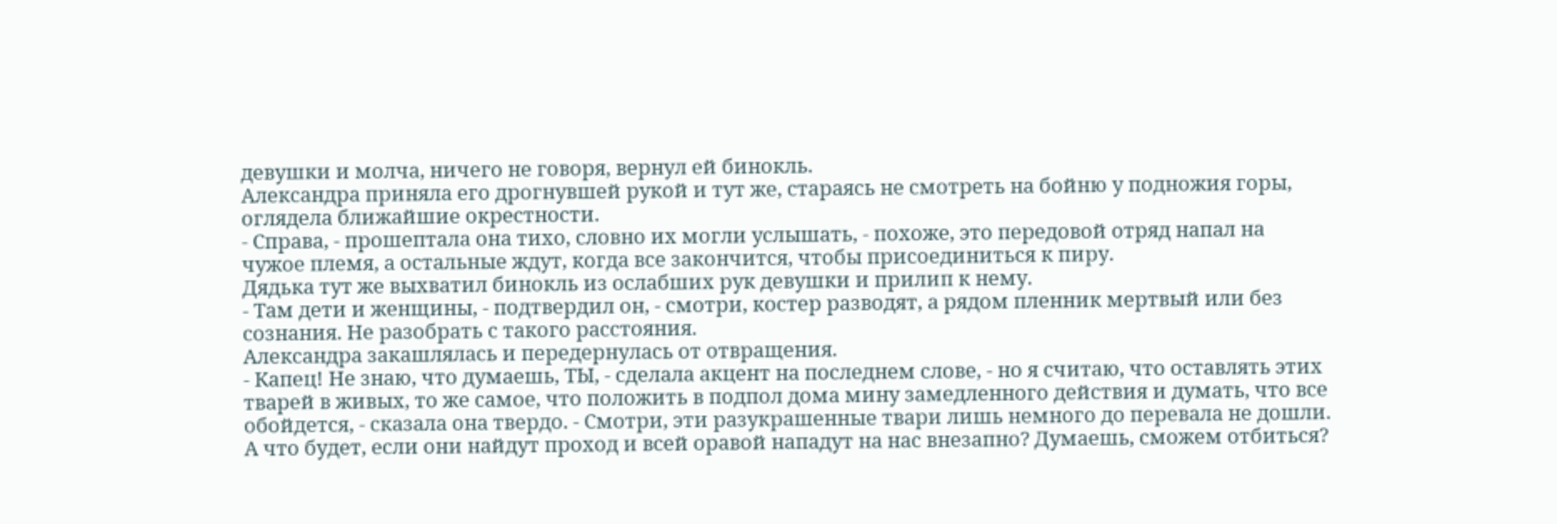девушки и молча, ничего не говоря, вернул ей бинокль.
Александра приняла его дрогнувшей рукой и тут же, стараясь не смотреть на бойню у подножия горы, оглядела ближайшие окрестности.
- Справа, - прошептала она тихо, словно их могли услышать, - похоже, это передовой отряд напал на чужое племя, а остальные ждут, когда все закончится, чтобы присоединиться к пиру.
Дядька тут же выхватил бинокль из ослабших рук девушки и прилип к нему.
- Там дети и женщины, - подтвердил он, - смотри, костер разводят, а рядом пленник мертвый или без сознания. Не разобрать с такого расстояния.
Александра закашлялась и передернулась от отвращения.
- Капец! Не знаю, что думаешь, ТЫ, - сделала акцент на последнем слове, - но я считаю, что оставлять этих тварей в живых, то же самое, что положить в подпол дома мину замедленного действия и думать, что все обойдется, - сказала она твердо. - Смотри, эти разукрашенные твари лишь немного до перевала не дошли. А что будет, если они найдут проход и всей оравой нападут на нас внезапно? Думаешь, сможем отбиться?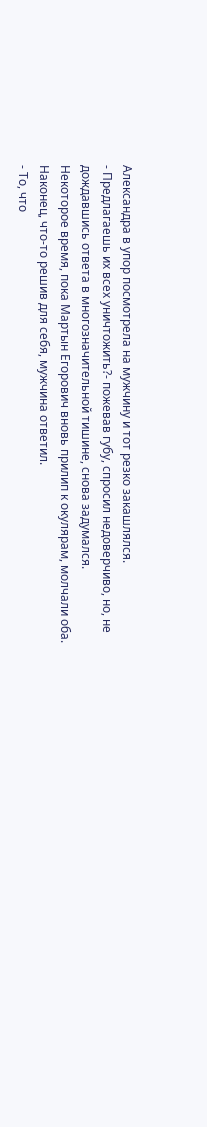Александра в упор посмотрела на мужчину и тот резко закашлялся.
- Предлагаешь их всех уничтожить?- пожевав губу, спросил недоверчиво, но, не дождавшись ответа в многозначительной тишине, снова задумался.
Некоторое время, пока Мартын Егорович вновь прилип к окулярам, молчали оба. Наконец, что-то решив для себя, мужчина ответил.
- То, что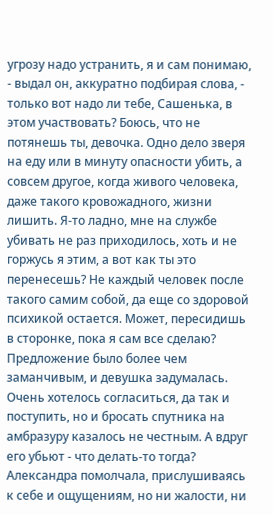угрозу надо устранить, я и сам понимаю, - выдал он, аккуратно подбирая слова, - только вот надо ли тебе, Сашенька, в этом участвовать? Боюсь, что не потянешь ты, девочка. Одно дело зверя на еду или в минуту опасности убить, а совсем другое, когда живого человека, даже такого кровожадного, жизни лишить. Я-то ладно, мне на службе убивать не раз приходилось, хоть и не горжусь я этим, а вот как ты это перенесешь? Не каждый человек после такого самим собой, да еще со здоровой психикой остается. Может, пересидишь в сторонке, пока я сам все сделаю?
Предложение было более чем заманчивым, и девушка задумалась. Очень хотелось согласиться, да так и поступить, но и бросать спутника на амбразуру казалось не честным. А вдруг его убьют - что делать-то тогда?
Александра помолчала, прислушиваясь к себе и ощущениям, но ни жалости, ни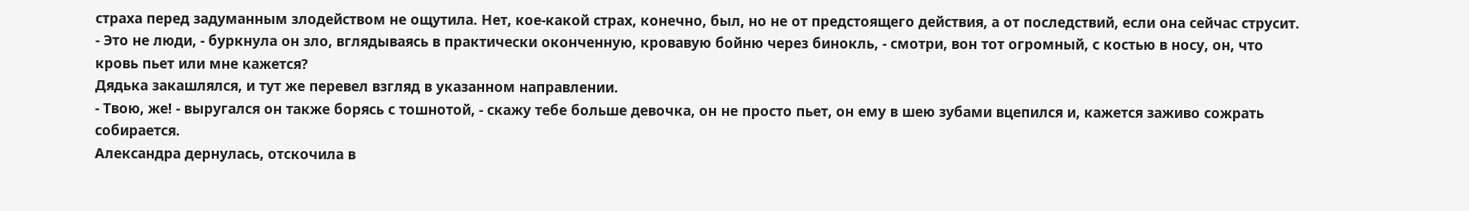страха перед задуманным злодейством не ощутила. Нет, кое-какой страх, конечно, был, но не от предстоящего действия, а от последствий, если она сейчас струсит.
- Это не люди, - буркнула он зло, вглядываясь в практически оконченную, кровавую бойню через бинокль, - смотри, вон тот огромный, с костью в носу, он, что кровь пьет или мне кажется?
Дядька закашлялся, и тут же перевел взгляд в указанном направлении.
- Твою, же! - выругался он также борясь с тошнотой, - скажу тебе больше девочка, он не просто пьет, он ему в шею зубами вцепился и, кажется заживо сожрать собирается.
Александра дернулась, отскочила в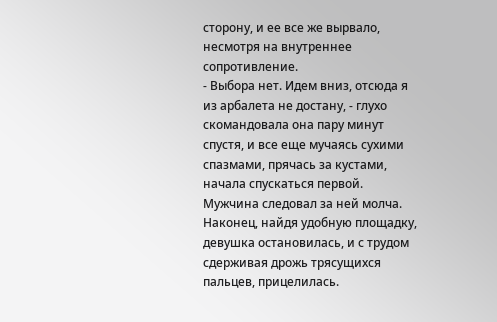сторону, и ее все же вырвало, несмотря на внутреннее сопротивление.
- Выбора нет. Идем вниз, отсюда я из арбалета не достану, - глухо скомандовала она пару минут спустя, и все еще мучаясь сухими спазмами, прячась за кустами, начала спускаться первой.
Мужчина следовал за ней молча. Наконец, найдя удобную площадку, девушка остановилась, и с трудом сдерживая дрожь трясущихся пальцев, прицелилась.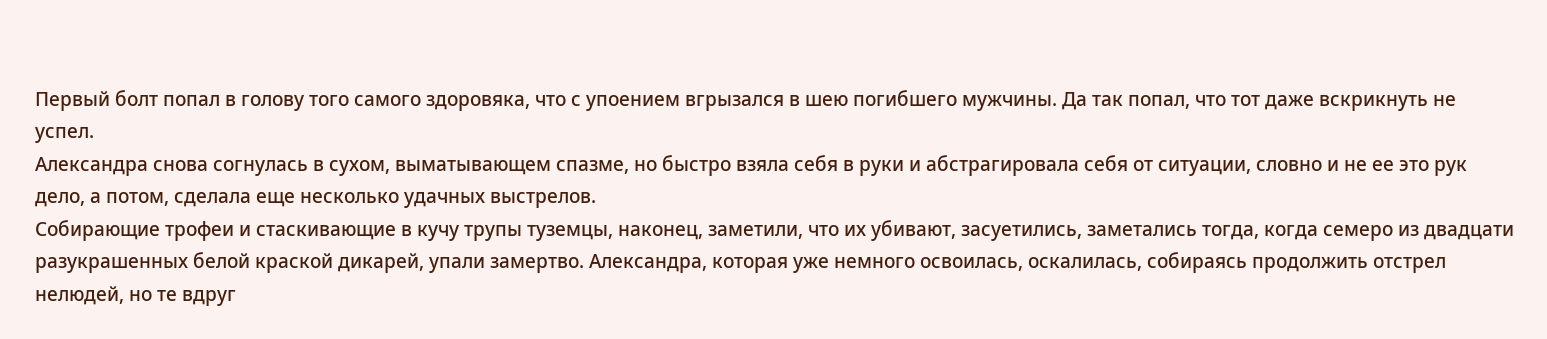Первый болт попал в голову того самого здоровяка, что с упоением вгрызался в шею погибшего мужчины. Да так попал, что тот даже вскрикнуть не успел.
Александра снова согнулась в сухом, выматывающем спазме, но быстро взяла себя в руки и абстрагировала себя от ситуации, словно и не ее это рук дело, а потом, сделала еще несколько удачных выстрелов.
Собирающие трофеи и стаскивающие в кучу трупы туземцы, наконец, заметили, что их убивают, засуетились, заметались тогда, когда семеро из двадцати разукрашенных белой краской дикарей, упали замертво. Александра, которая уже немного освоилась, оскалилась, собираясь продолжить отстрел нелюдей, но те вдруг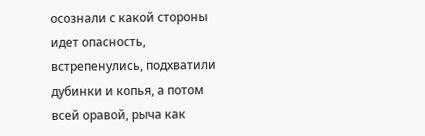осознали с какой стороны идет опасность, встрепенулись, подхватили дубинки и копья, а потом всей оравой, рыча как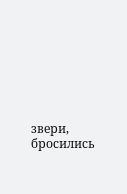звери, бросились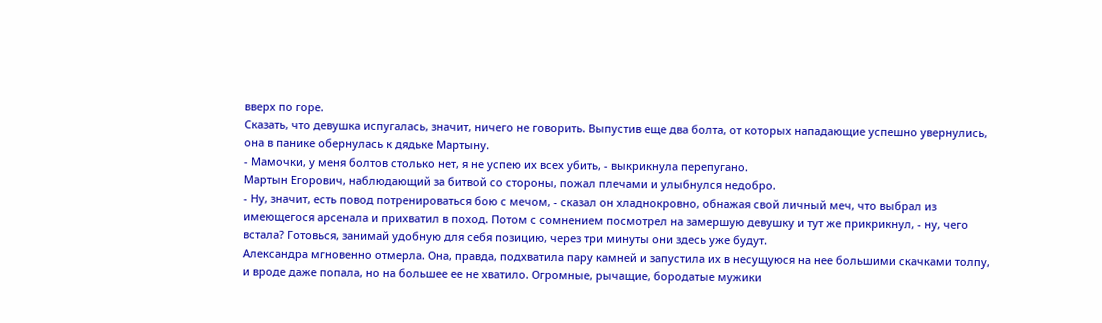вверх по горе.
Сказать, что девушка испугалась, значит, ничего не говорить. Выпустив еще два болта, от которых нападающие успешно увернулись, она в панике обернулась к дядьке Мартыну.
- Мамочки, у меня болтов столько нет, я не успею их всех убить, - выкрикнула перепугано.
Мартын Егорович, наблюдающий за битвой со стороны, пожал плечами и улыбнулся недобро.
- Ну, значит, есть повод потренироваться бою с мечом, - сказал он хладнокровно, обнажая свой личный меч, что выбрал из имеющегося арсенала и прихватил в поход. Потом с сомнением посмотрел на замершую девушку и тут же прикрикнул, - ну, чего встала? Готовься, занимай удобную для себя позицию, через три минуты они здесь уже будут.
Александра мгновенно отмерла. Она, правда, подхватила пару камней и запустила их в несущуюся на нее большими скачками толпу, и вроде даже попала, но на большее ее не хватило. Огромные, рычащие, бородатые мужики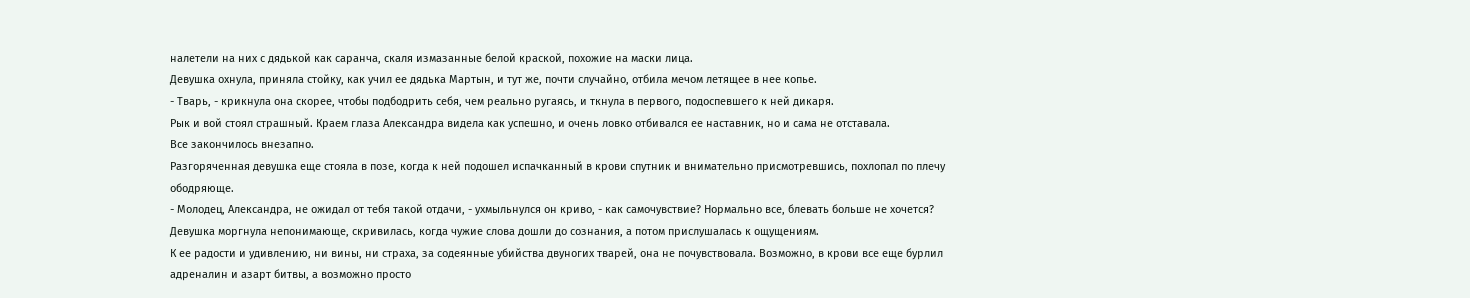налетели на них с дядькой как саранча, скаля измазанные белой краской, похожие на маски лица.
Девушка охнула, приняла стойку, как учил ее дядька Мартын, и тут же, почти случайно, отбила мечом летящее в нее копье.
- Тварь, - крикнула она скорее, чтобы подбодрить себя, чем реально ругаясь, и ткнула в первого, подоспевшего к ней дикаря.
Рык и вой стоял страшный. Краем глаза Александра видела как успешно, и очень ловко отбивался ее наставник, но и сама не отставала.
Все закончилось внезапно.
Разгоряченная девушка еще стояла в позе, когда к ней подошел испачканный в крови спутник и внимательно присмотревшись, похлопал по плечу ободряюще.
- Молодец, Александра, не ожидал от тебя такой отдачи, - ухмыльнулся он криво, - как самочувствие? Нормально все, блевать больше не хочется?
Девушка моргнула непонимающе, скривилась, когда чужие слова дошли до сознания, а потом прислушалась к ощущениям.
К ее радости и удивлению, ни вины, ни страха, за содеянные убийства двуногих тварей, она не почувствовала. Возможно, в крови все еще бурлил адреналин и азарт битвы, а возможно просто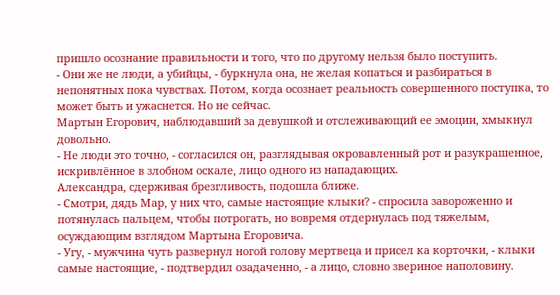пришло осознание правильности и того, что по другому нельзя было поступить.
- Они же не люди, а убийцы, - буркнула она, не желая копаться и разбираться в непонятных пока чувствах. Потом, когда осознает реальность совершенного поступка, то может быть и ужаснется. Но не сейчас.
Мартын Егорович, наблюдавший за девушкой и отслеживающий ее эмоции, хмыкнул довольно.
- Не люди это точно, - согласился он, разглядывая окровавленный рот и разукрашенное, искривлённое в злобном оскале, лицо одного из нападающих.
Александра, сдерживая брезгливость, подошла ближе.
- Смотри, дядь Мар, у них что, самые настоящие клыки? - спросила завороженно и потянулась пальцем, чтобы потрогать, но вовремя отдернулась под тяжелым, осуждающим взглядом Мартына Егоровича.
- Угу, - мужчина чуть развернул ногой голову мертвеца и присел ка корточки, - клыки самые настоящие, - подтвердил озадаченно, - а лицо, словно звериное наполовину.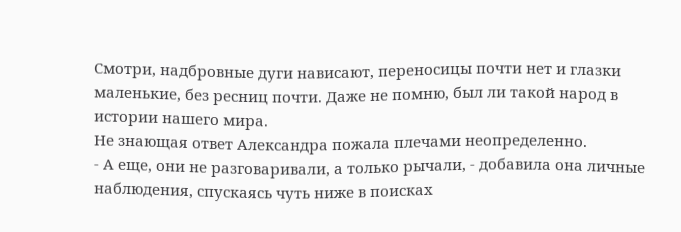Смотри, надбровные дуги нависают, переносицы почти нет и глазки маленькие, без ресниц почти. Даже не помню, был ли такой народ в истории нашего мира.
Не знающая ответ Александра пожала плечами неопределенно.
- А еще, они не разговаривали, а только рычали, - добавила она личные наблюдения, спускаясь чуть ниже в поисках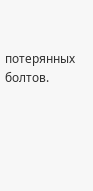потерянных болтов.